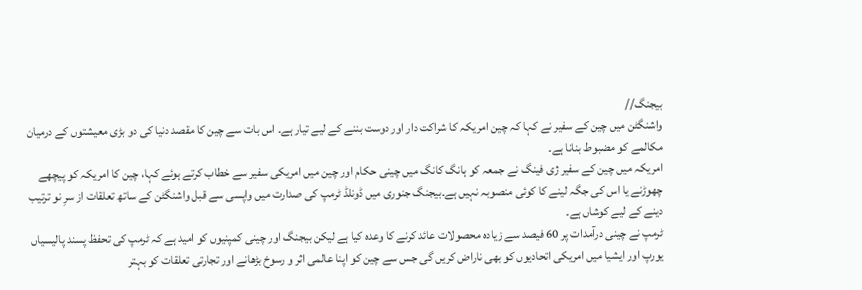بیجنگ//
واشنگٹن میں چین کے سفیر نے کہا کہ چین امریکہ کا شراکت دار اور دوست بننے کے لیے تیار ہے۔ اس بات سے چین کا مقصد دنیا کی دو بڑی معیشتوں کے درمیان مکالمے کو مضبوط بنانا ہے۔
امریکہ میں چین کے سفیر ژی فینگ نے جمعہ کو ہانگ کانگ میں چینی حکام اور چین میں امریکی سفیر سے خطاب کرتے ہوئے کہا، چین کا امریکہ کو پیچھے چھوڑنے یا اس کی جگہ لینے کا کوئی منصوبہ نہیں ہے۔بیجنگ جنوری میں ڈونلڈ ٹرمپ کی صدارت میں واپسی سے قبل واشنگٹن کے ساتھ تعلقات از سرِ نو ترتیب دینے کے لیے کوشاں ہے۔
ٹرمپ نے چینی درآمدات پر 60 فیصد سے زیادہ محصولات عائد کرنے کا وعدہ کیا ہے لیکن بیجنگ اور چینی کمپنیوں کو امید ہے کہ ٹرمپ کی تحفظ پسند پالیسیاں یورپ اور ایشیا میں امریکی اتحادیوں کو بھی ناراض کریں گی جس سے چین کو اپنا عالمی اثر و رسوخ بڑھانے اور تجارتی تعلقات کو بہتر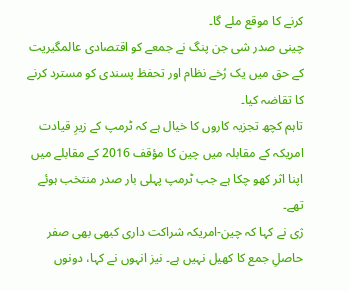کرنے کا موقع ملے گا۔
چینی صدر شی جن پنگ نے جمعے کو اقتصادی عالمگیریت کے حق میں یک رُخے نظام اور تحفظ پسندی کو مسترد کرنے کا تقاضہ کیا۔
تاہم کچھ تجزیہ کاروں کا خیال ہے کہ ٹرمپ کے زیرِ قیادت امریکہ کے مقابلہ میں چین کا مؤقف 2016 کے مقابلے میں اپنا اثر کھو چکا ہے جب ٹرمپ پہلی بار صدر منتخب ہوئے تھے۔
ژی نے کہا کہ چین-امریکہ شراکت داری کبھی بھی صفر حاصلِ جمع کا کھیل نہیں ہے۔ نیز انہوں نے کہا، دونوں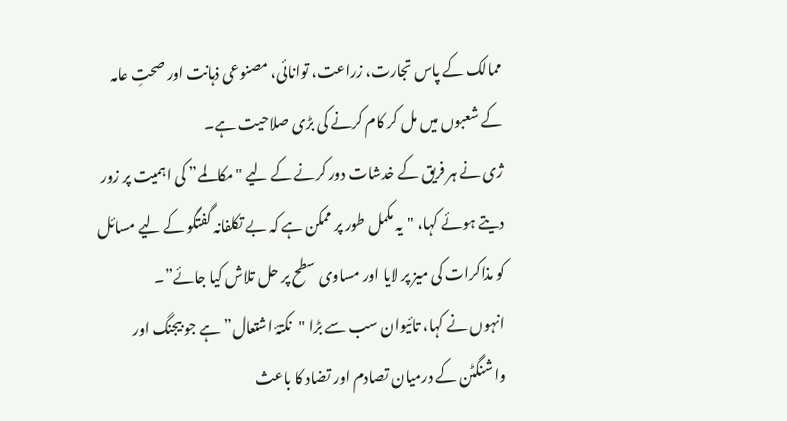ممالک کے پاس تجارت، زراعت، توانائی، مصنوعی ذہانت اور صحتِ عامہ کے شعبوں میں مل کر کام کرنے کی بڑی صلاحیت ہے۔
ژی نے ہر فریق کے خدشات دور کرنے کے لیے "مکالمے” کی اہمیت پر زور دیتے ہوئے کہا، "یہ مکمل طور پر ممکن ہے کہ بے تکلفانہ گفتگو کے لیے مسائل کو مذاکرات کی میز پر لایا اور مساوی سطح پر حل تلاش کیا جائے”۔
انہوں نے کہا، تائیوان سب سے بڑا "نکتۂ اشتعال” ہے جو بیجنگ اور واشنگٹن کے درمیان تصادم اور تضاد کا باعث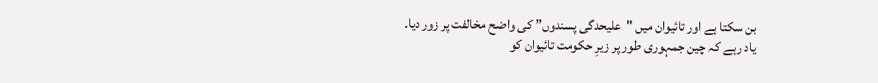بن سکتا ہے اور تائیوان میں "علیحدگی پسندوں” کی واضح مخالفت پر زور دیا۔
یاد رہے کہ چین جمہوری طور پر زیرِ حکومت تائیوان کو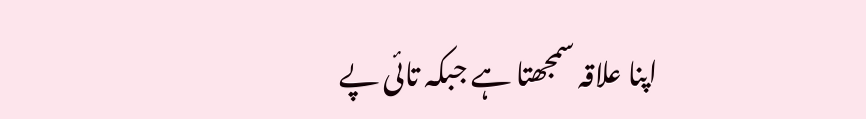اپنا علاقہ سمجھتا ہے جبکہ تائی پے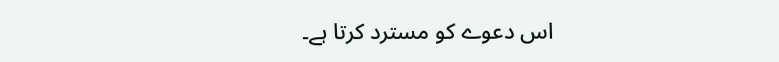اس دعوے کو مسترد کرتا ہے۔